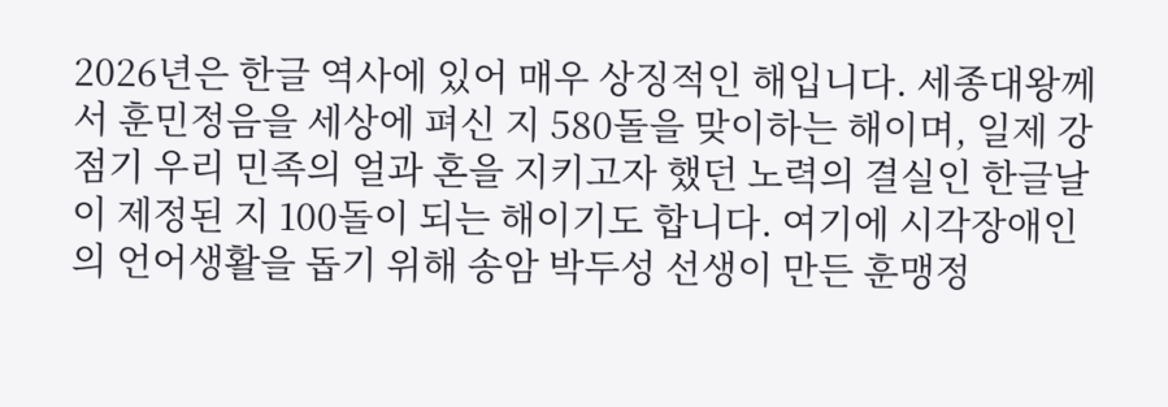2026년은 한글 역사에 있어 매우 상징적인 해입니다. 세종대왕께서 훈민정음을 세상에 펴신 지 580돌을 맞이하는 해이며, 일제 강점기 우리 민족의 얼과 혼을 지키고자 했던 노력의 결실인 한글날이 제정된 지 100돌이 되는 해이기도 합니다. 여기에 시각장애인의 언어생활을 돕기 위해 송암 박두성 선생이 만든 훈맹정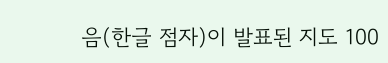음(한글 점자)이 발표된 지도 100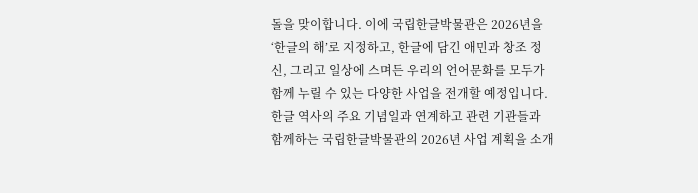돌을 맞이합니다. 이에 국립한글박물관은 2026년을 ‘한글의 해’로 지정하고, 한글에 담긴 애민과 창조 정신, 그리고 일상에 스며든 우리의 언어문화를 모두가 함께 누릴 수 있는 다양한 사업을 전개할 예정입니다. 한글 역사의 주요 기념일과 연계하고 관련 기관들과 함께하는 국립한글박물관의 2026년 사업 계획을 소개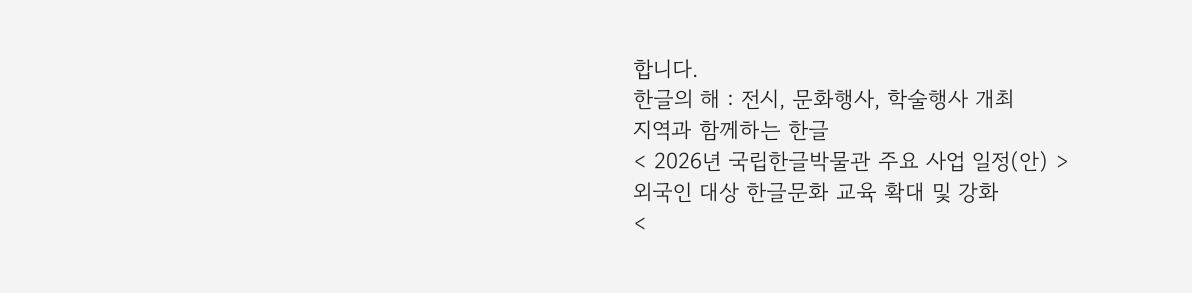합니다.
한글의 해 : 전시, 문화행사, 학술행사 개최
지역과 함께하는 한글
< 2026년 국립한글박물관 주요 사업 일정(안) >
외국인 대상 한글문화 교육 확대 및 강화
<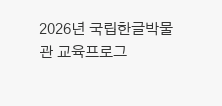2026년 국립한글박물관 교육프로그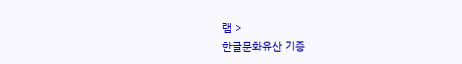램 >
한글문화유산 기증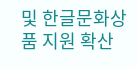및 한글문화상품 지원 확산